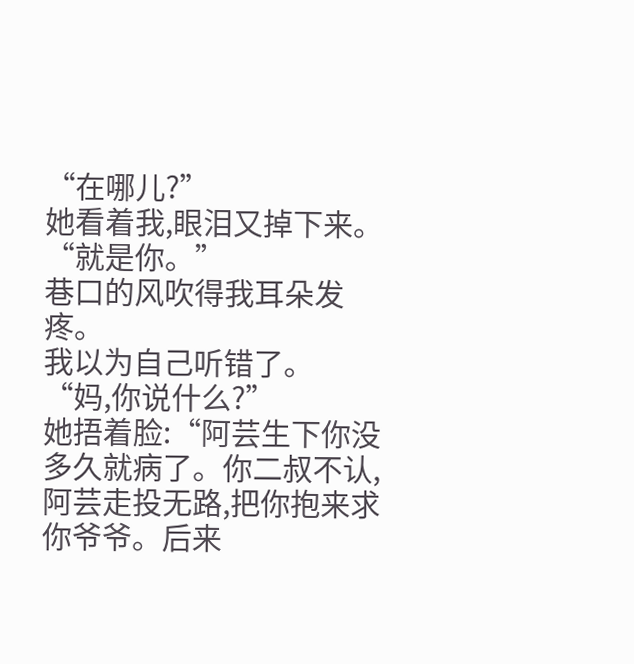“在哪儿?”
她看着我,眼泪又掉下来。
“就是你。”
巷口的风吹得我耳朵发疼。
我以为自己听错了。
“妈,你说什么?”
她捂着脸:“阿芸生下你没多久就病了。你二叔不认,阿芸走投无路,把你抱来求你爷爷。后来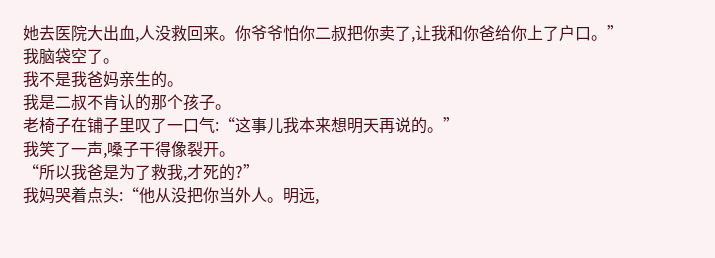她去医院大出血,人没救回来。你爷爷怕你二叔把你卖了,让我和你爸给你上了户口。”
我脑袋空了。
我不是我爸妈亲生的。
我是二叔不肯认的那个孩子。
老椅子在铺子里叹了一口气:“这事儿我本来想明天再说的。”
我笑了一声,嗓子干得像裂开。
“所以我爸是为了救我,才死的?”
我妈哭着点头:“他从没把你当外人。明远,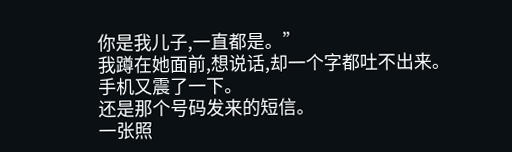你是我儿子,一直都是。”
我蹲在她面前,想说话,却一个字都吐不出来。
手机又震了一下。
还是那个号码发来的短信。
一张照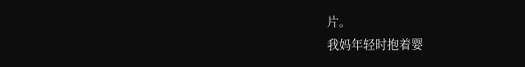片。
我妈年轻时抱着婴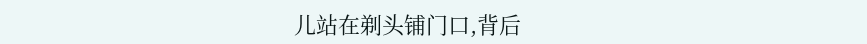儿站在剃头铺门口,背后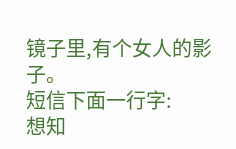镜子里,有个女人的影子。
短信下面一行字:
想知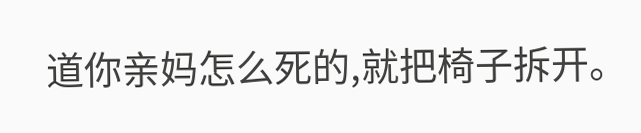道你亲妈怎么死的,就把椅子拆开。